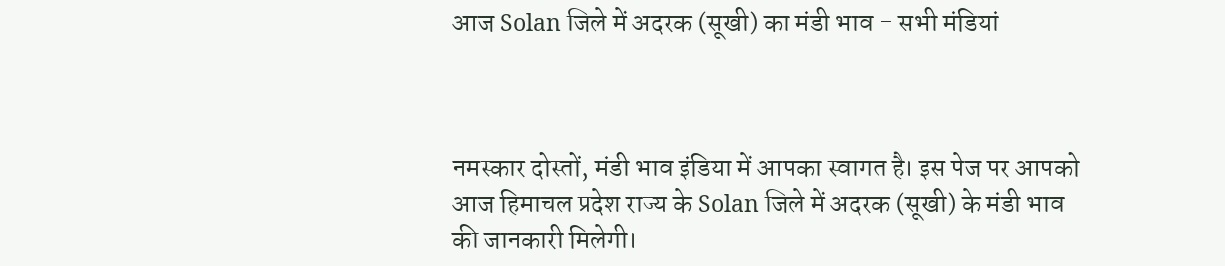आज Solan जिले में अदरक (सूखी) का मंडी भाव - सभी मंडियां



नमस्कार दोस्तों, मंडी भाव इंडिया में आपका स्वागत है। इस पेज पर आपको आज हिमाचल प्रदेश राज्य के Solan जिले में अदरक (सूखी) के मंडी भाव की जानकारी मिलेगी।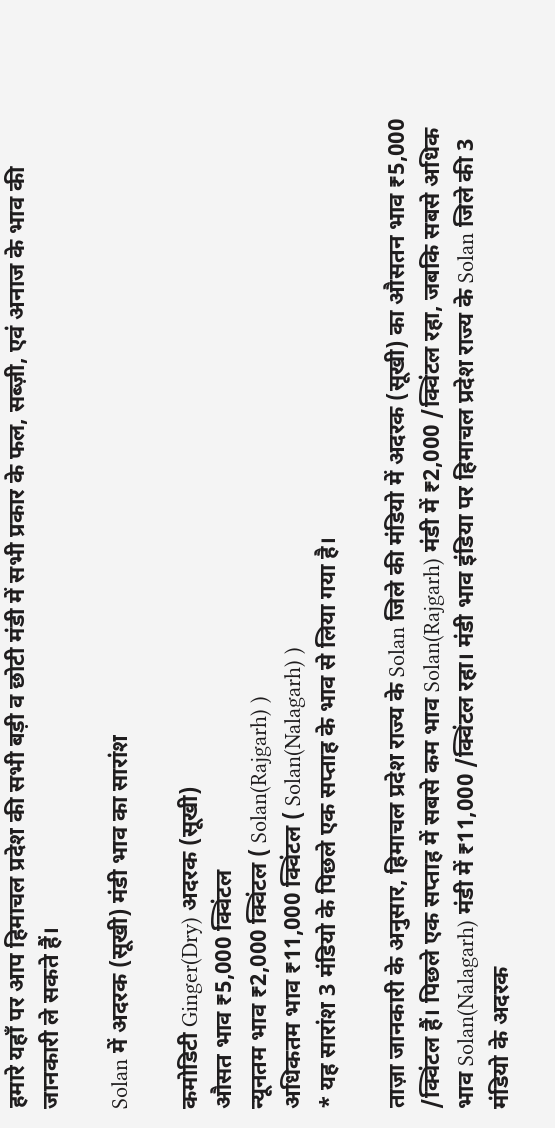हमारे यहाँ पर आप हिमाचल प्रदेश की सभी बड़ी व छोटी मंडी में सभी प्रकार के फल, सब्ज़ी, एवं अनाज के भाव की जानकारी ले सकते हैं।

Solan में अदरक (सूखी) मंडी भाव का सारांश

कमोडिटी Ginger(Dry) अदरक (सूखी)
औसत भाव ₹5,000 क्विंटल
न्यूनतम भाव ₹2,000 क्विंटल ( Solan(Rajgarh) )
अधिकतम भाव ₹11,000 क्विंटल ( Solan(Nalagarh) )
* यह सारांश 3 मंडियो के पिछले एक सप्ताह के भाव से लिया गया है।

ताज़ा जानकारी के अनुसार, हिमाचल प्रदेश राज्य के Solan जिले की मंडियो में अदरक (सूखी) का औसतन भाव ₹5,000 /क्विंटल हैं। पिछले एक सप्ताह में सबसे कम भाव Solan(Rajgarh) मंडी में ₹2,000 /क्विंटल रहा, जबकि सबसे अधिक भाव Solan(Nalagarh) मंडी में ₹11,000 /क्विंटल रहा। मंडी भाव इंडिया पर हिमाचल प्रदेश राज्य के Solan जिले की 3 मंडियो के अदरक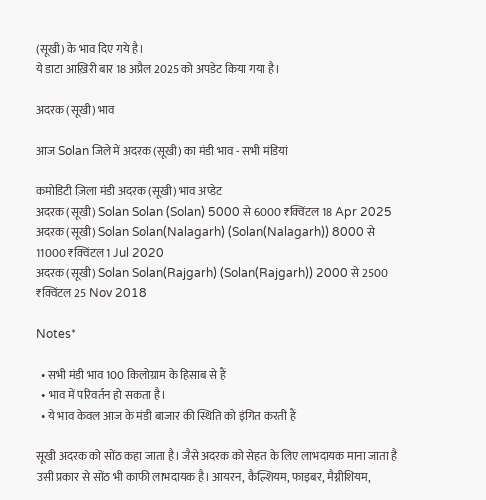(सूखी) के भाव दिए गये है।
ये डाटा आख़िरी बार 18 अप्रैल 2025 को अपडेट किया गया है।

अदरक (सूखी) भाव

आज Solan जिले में अदरक (सूखी) का मंडी भाव - सभी मंडियां

कमोडिटी ज़िला मंडी अदरक (सूखी) भाव अप्डेट
अदरक (सूखी) Solan Solan (Solan) 5000 से 6000 ₹क्विंटल 18 Apr 2025
अदरक (सूखी) Solan Solan(Nalagarh) (Solan(Nalagarh)) 8000 से 11000 ₹क्विंटल 1 Jul 2020
अदरक (सूखी) Solan Solan(Rajgarh) (Solan(Rajgarh)) 2000 से 2500 ₹क्विंटल 25 Nov 2018

Notes*

  • सभी मंडी भाव 100 किलोग्राम के हिसाब से हैं
  • भाव में परिवर्तन हो सकता है।
  • ये भाव केवल आज के मंडी बाजार की स्थिति को इंगित करती हैं

सूखी अदरक को सोंठ कहा जाता है। जैसे अदरक को सेहत के लिए लाभदायक माना जाता है उसी प्रकार से सोंठ भी काफी लाभदायक है। आयरन, कैल्शियम, फाइबर, मैग्नीशियम,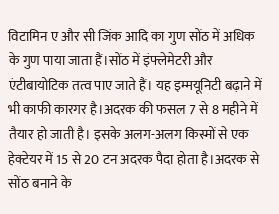विटामिन ए और सी जिंक आदि का गुण सोंठ में अधिक के गुण पाया जाता हैं।सोंठ में इंफ्लेमेटरी और एंटीबायोटिक तत्व पाए जाते हैं। यह इम्मयूनिटी बढ़ाने में भी काफी कारगर है।अदरक की फसल 7 से 8 महीने में तैयार हो जाती है। इसके अलग-अलग किस्मों से एक हेक्टेयर में 15 से 20 टन अदरक पैदा होता है।अदरक से सोंठ बनाने के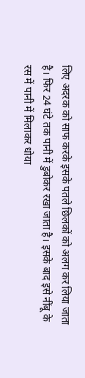लिए अदरक को साफ करके इसके पतले छिलकों को अलग कर लिया जाता है। फिर 24 घंटे तक पानी में डुबोकर रखा जाता है। इसके बाद इसे नींबू के रस में पानी में मिलाकर धोया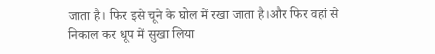जाता है। फिर इसे चूने के घोल में रखा जाता है।और फिर वहां से निकाल कर धूप में सुखा लिया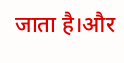जाता है।और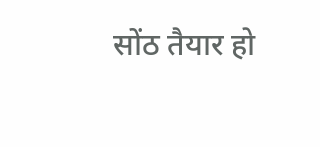सोंठ तैयार हो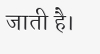जाती है।